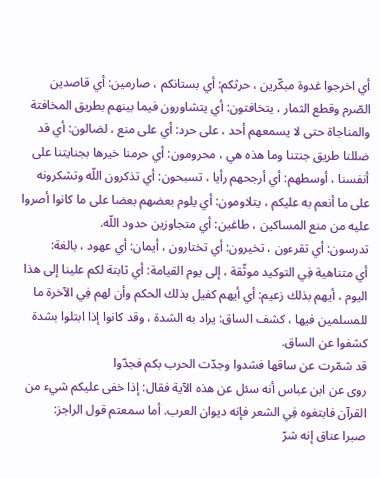أي اخرجوا غدوة مبكّرين ، حرثكم: أي بستانكم ، صارمين: أي قاصدين الصّرم وقطع الثمار ، يتخافتون: أي يتشاورون فيما بينهم بطريق المخافتة والمناجاة حتى لا يسمعهم أحد ، على حرد: أي على منع ، لضالون: أي قد ضللنا طريق جنتنا وما هذه هي ، محرومون: أي حرمنا خيرها بجنايتنا على أنفسنا ، أوسطهم: أي أرجحهم رأيا ، تسبحون: أي تذكرون اللّه وتشكرونه على ما أنعم به عليكم ، يتلاومون: أي يلوم بعضهم بعضا على ما كانوا أصروا عليه من منع المساكين ، طاغين: أي متجاوزين حدود اللّه.
تدرسون: أي تقرءون ، تخيرون: أي تختارون ، أيمان: أي عهود ، بالغة:
أي متناهية فِي التوكيد موثّقة ، إلى يوم القيامة: أي ثابتة لكم علينا إلى هذا اليوم ، أيهم بذلك زعيم: أي أيهم كفيل بذلك الحكم وأن لهم فِي الآخرة ما للمسلمين فيها ، كشف الساق: يراد به الشدة ، وقد كانوا إذا ابتلوا بشدة كشفوا عن الساق.
قد شمّرت عن ساقها فشدوا وجدّت الحرب بكم فجدّوا
روى عن ابن عباس أنه سئل عن هذه الآية فقال: إذا خفى عليكم شيء من القرآن فابتغوه فِي الشعر فإنه ديوان العرب. أما سمعتم قول الراجز:
صبرا عناق إنه شرّ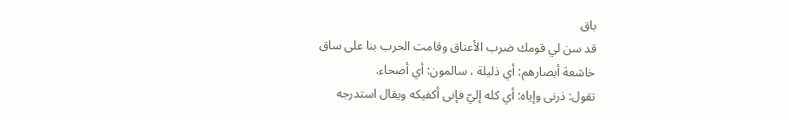باق
قد سن لي قومك ضرب الأعناق وقامت الحرب بنا على ساق
خاشعة أبصارهم: أي ذليلة ، سالمون: أي أصحاء.
تقول: ذرنى وإياه: أي كله إليّ فإنى أكفيكه ويقال استدرجه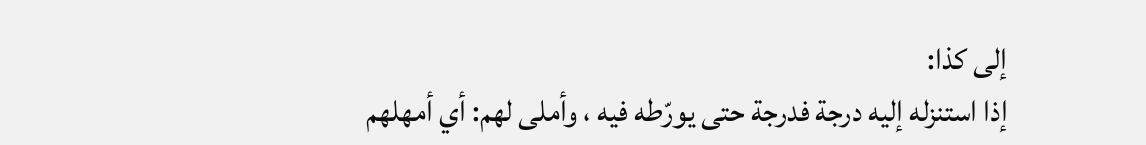إلى كذا:
إذا استنزله إليه درجة فدرجة حتى يورّطه فيه ، وأملى لهم: أي أمهلهم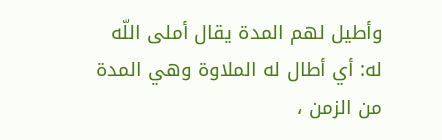وأطيل لهم المدة يقال أملى اللّه له: أي أطال له الملاوة وهي المدة من الزمن ،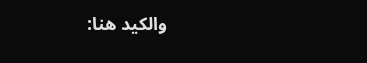والكيد هنا: